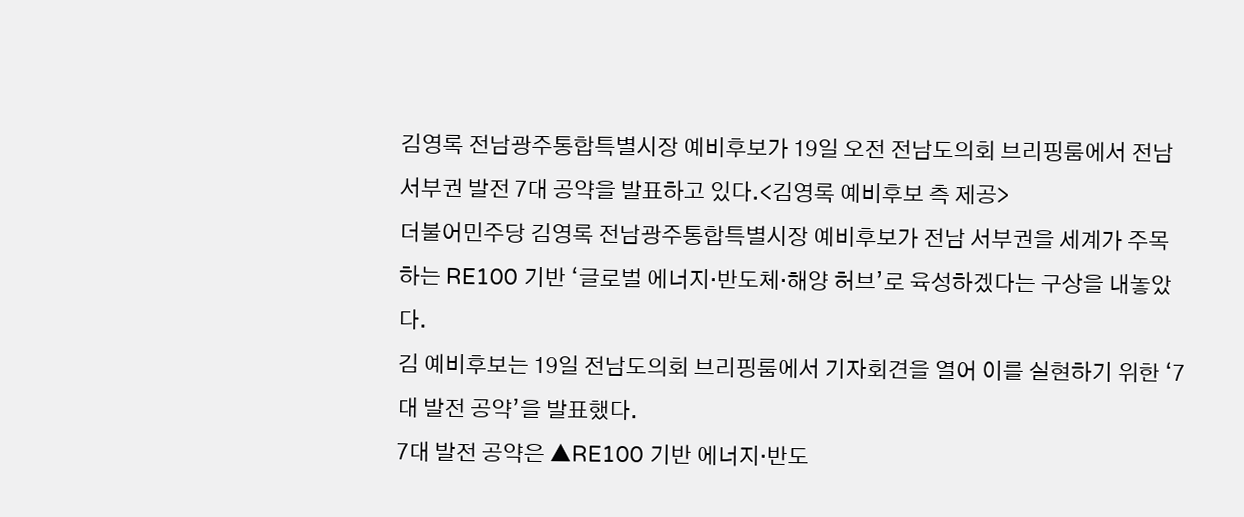김영록 전남광주통합특별시장 예비후보가 19일 오전 전남도의회 브리핑룸에서 전남 서부권 발전 7대 공약을 발표하고 있다.<김영록 예비후보 측 제공>
더불어민주당 김영록 전남광주통합특별시장 예비후보가 전남 서부권을 세계가 주목하는 RE100 기반 ‘글로벌 에너지·반도체·해양 허브’로 육성하겠다는 구상을 내놓았다.
김 예비후보는 19일 전남도의회 브리핑룸에서 기자회견을 열어 이를 실현하기 위한 ‘7대 발전 공약’을 발표했다.
7대 발전 공약은 ▲RE100 기반 에너지·반도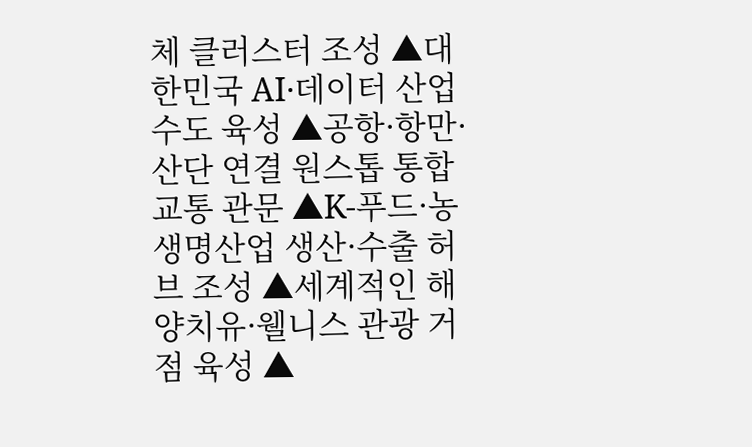체 클러스터 조성 ▲대한민국 AI·데이터 산업 수도 육성 ▲공항·항만·산단 연결 원스톱 통합교통 관문 ▲K-푸드·농생명산업 생산·수출 허브 조성 ▲세계적인 해양치유·웰니스 관광 거점 육성 ▲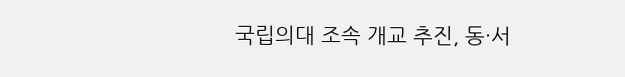국립의대 조속 개교 추진, 동·서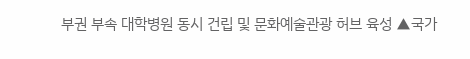부권 부속 대학병원 동시 건립 및 문화예술관광 허브 육성 ▲국가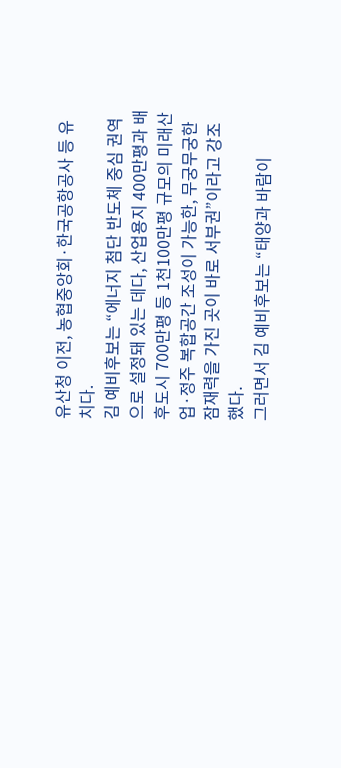유산청 이전, 농협중앙회·한국공항공사 등 유치다.
김 예비후보는 “에너지 첨단 반도체 중심 권역으로 설정돼 있는 데다, 산업용지 400만평과 배후도시 700만평 등 1천100만평 규모의 미래산업·정주 복합공간 조성이 가능한, 무궁무궁한 잠재력을 가진 곳이 바로 서부권”이라고 강조했다.
그러면서 김 예비후보는 “태양과 바람이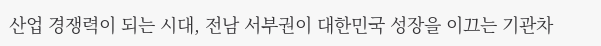산업 경쟁력이 되는 시대, 전남 서부권이 대한민국 성장을 이끄는 기관차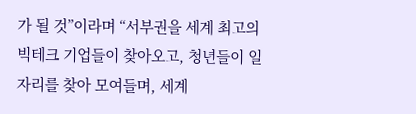가 될 것”이라며 “서부권을 세계 최고의 빅테크 기업들이 찾아오고, 청년들이 일자리를 찾아 모여들며, 세계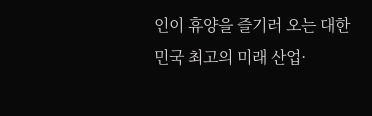인이 휴양을 즐기러 오는 대한민국 최고의 미래 산업·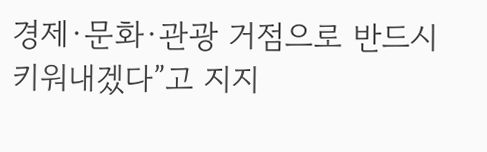경제·문화·관광 거점으로 반드시 키워내겠다”고 지지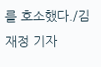를 호소했다./김재정 기자